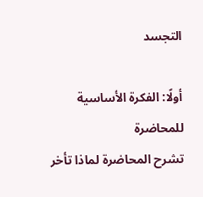التجسد

أولًا: الفكرة الأساسية للمحاضرة
تشرح المحاضرة لماذا تأخر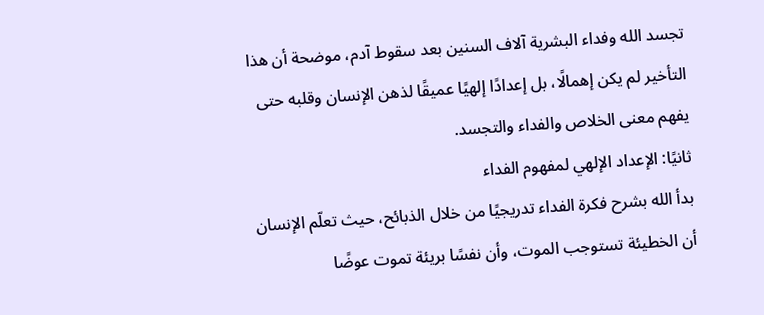تجسد الله وفداء البشرية آلاف السنين بعد سقوط آدم، موضحة أن هذا التأخير لم يكن إهمالًا، بل إعدادًا إلهيًا عميقًا لذهن الإنسان وقلبه حتى يفهم معنى الخلاص والفداء والتجسد.
ثانيًا: الإعداد الإلهي لمفهوم الفداء
بدأ الله بشرح فكرة الفداء تدريجيًا من خلال الذبائح، حيث تعلّم الإنسان أن الخطيئة تستوجب الموت، وأن نفسًا بريئة تموت عوضًا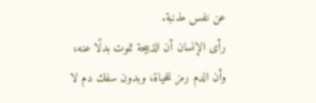عن نفس مذنبة.
رأى الإنسان أن الذبيحة تموت بدلًا عنه، وأن الدم رمز للحياة، وبدون سفك دم لا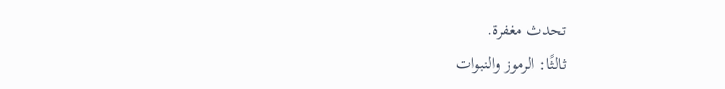تحدث مغفرة.
ثالثًا: الرموز والنبوات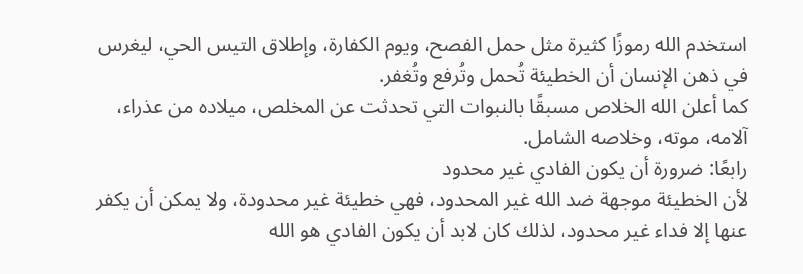استخدم الله رموزًا كثيرة مثل حمل الفصح، ويوم الكفارة، وإطلاق التيس الحي، ليغرس في ذهن الإنسان أن الخطيئة تُحمل وتُرفع وتُغفر.
كما أعلن الله الخلاص مسبقًا بالنبوات التي تحدثت عن المخلص، ميلاده من عذراء، آلامه، موته، وخلاصه الشامل.
رابعًا: ضرورة أن يكون الفادي غير محدود
لأن الخطيئة موجهة ضد الله غير المحدود، فهي خطيئة غير محدودة، ولا يمكن أن يكفر عنها إلا فداء غير محدود، لذلك كان لابد أن يكون الفادي هو الله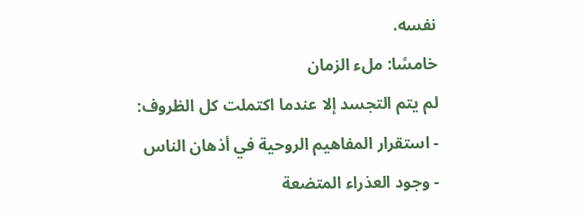نفسه.
خامسًا: ملء الزمان
لم يتم التجسد إلا عندما اكتملت كل الظروف:
- استقرار المفاهيم الروحية في أذهان الناس
- وجود العذراء المتضعة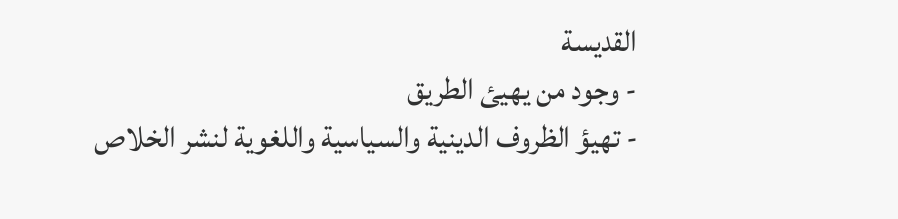القديسة
- وجود من يهيئ الطريق
- تهيؤ الظروف الدينية والسياسية واللغوية لنشر الخلاص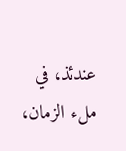عندئذ، في ملء الزمان،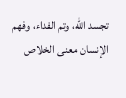تجسد الله، وتم الفداء، وفهم الإنسان معنى الخلاص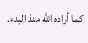كما أراده الله منذ البدء.